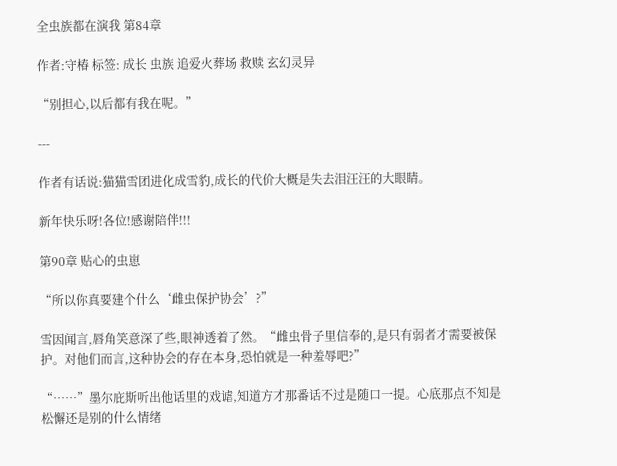全虫族都在演我 第84章

作者:守椿 标签: 成长 虫族 追爱火葬场 救赎 玄幻灵异

“别担心,以后都有我在呢。”

---

作者有话说:猫猫雪团进化成雪豹,成长的代价大概是失去泪汪汪的大眼睛。

新年快乐呀!各位!感谢陪伴!!!

第90章 贴心的虫崽

“所以你真要建个什么‘雌虫保护协会’?”

雪因闻言,唇角笑意深了些,眼神透着了然。“雌虫骨子里信奉的,是只有弱者才需要被保护。对他们而言,这种协会的存在本身,恐怕就是一种羞辱吧?”

“……”墨尔庇斯听出他话里的戏谑,知道方才那番话不过是随口一提。心底那点不知是松懈还是别的什么情绪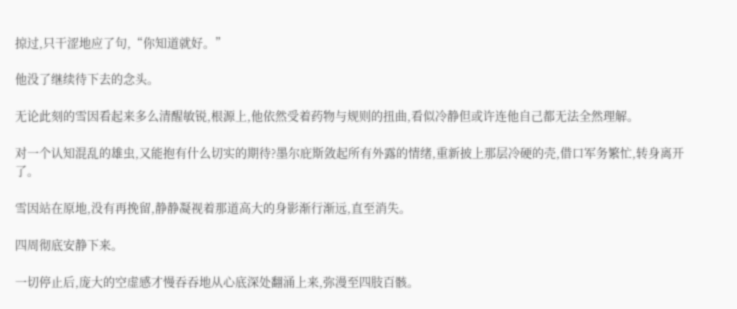掠过,只干涩地应了句,“你知道就好。”

他没了继续待下去的念头。

无论此刻的雪因看起来多么清醒敏锐,根源上,他依然受着药物与规则的扭曲,看似冷静但或许连他自己都无法全然理解。

对一个认知混乱的雄虫,又能抱有什么切实的期待?墨尔庇斯敛起所有外露的情绪,重新披上那层冷硬的壳,借口军务繁忙,转身离开了。

雪因站在原地,没有再挽留,静静凝视着那道高大的身影渐行渐远,直至消失。

四周彻底安静下来。

一切停止后,庞大的空虚感才慢吞吞地从心底深处翻涌上来,弥漫至四肢百骸。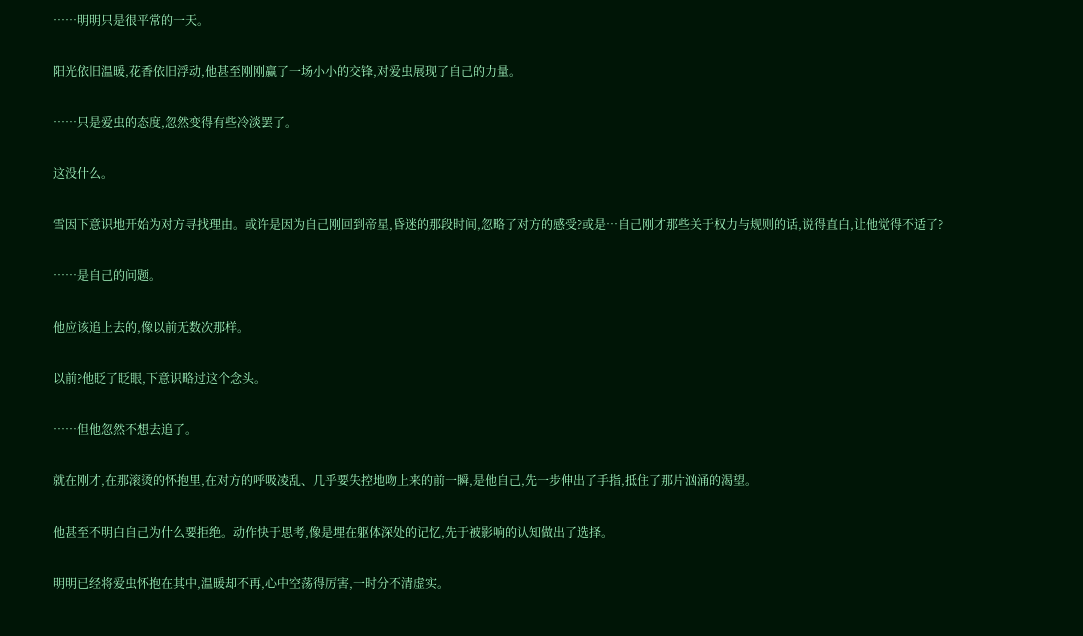……明明只是很平常的一天。

阳光依旧温暖,花香依旧浮动,他甚至刚刚赢了一场小小的交锋,对爱虫展现了自己的力量。

……只是爱虫的态度,忽然变得有些冷淡罢了。

这没什么。

雪因下意识地开始为对方寻找理由。或许是因为自己刚回到帝星,昏迷的那段时间,忽略了对方的感受?或是…自己刚才那些关于权力与规则的话,说得直白,让他觉得不适了?

……是自己的问题。

他应该追上去的,像以前无数次那样。

以前?他眨了眨眼,下意识略过这个念头。

……但他忽然不想去追了。

就在刚才,在那滚烫的怀抱里,在对方的呼吸凌乱、几乎要失控地吻上来的前一瞬,是他自己,先一步伸出了手指,抵住了那片汹涌的渴望。

他甚至不明白自己为什么要拒绝。动作快于思考,像是埋在躯体深处的记忆,先于被影响的认知做出了选择。

明明已经将爱虫怀抱在其中,温暖却不再,心中空荡得厉害,一时分不清虚实。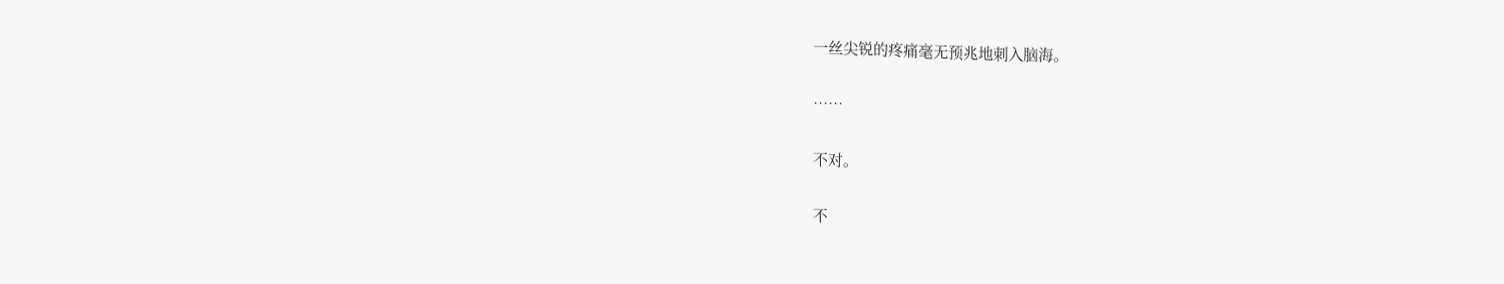一丝尖锐的疼痛毫无预兆地刺入脑海。

……

不对。

不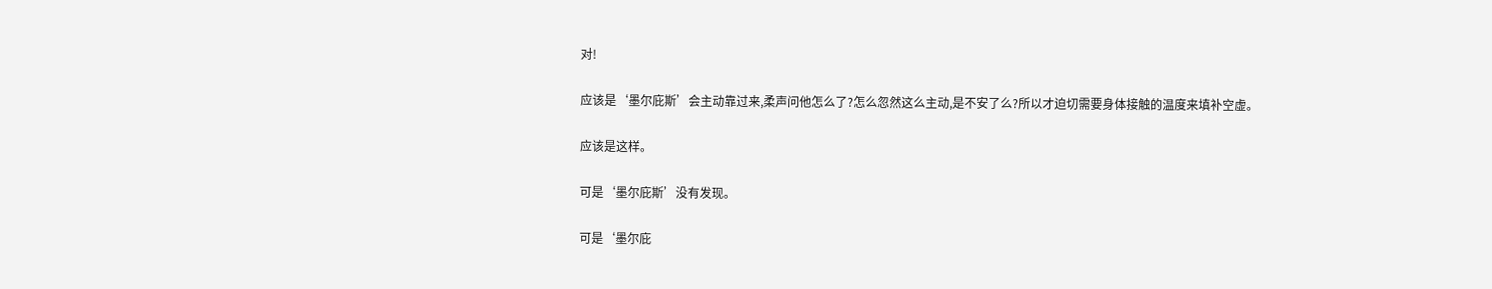对!

应该是‘墨尔庇斯’会主动靠过来,柔声问他怎么了?怎么忽然这么主动,是不安了么?所以才迫切需要身体接触的温度来填补空虚。

应该是这样。

可是‘墨尔庇斯’没有发现。

可是‘墨尔庇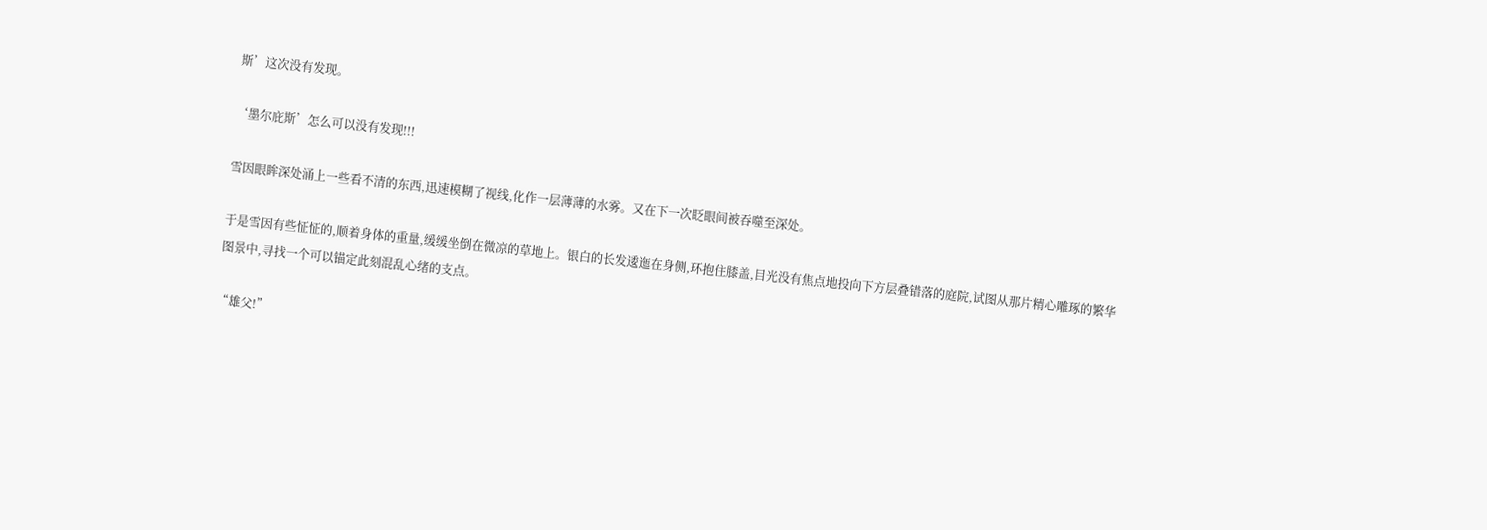斯’这次没有发现。

‘墨尔庇斯’怎么可以没有发现!!!

雪因眼眸深处涌上一些看不清的东西,迅速模糊了视线,化作一层薄薄的水雾。又在下一次眨眼间被吞噬至深处。

于是雪因有些怔怔的,顺着身体的重量,缓缓坐倒在微凉的草地上。银白的长发逶迤在身侧,环抱住膝盖,目光没有焦点地投向下方层叠错落的庭院,试图从那片精心雕琢的繁华图景中,寻找一个可以锚定此刻混乱心绪的支点。

“雄父!”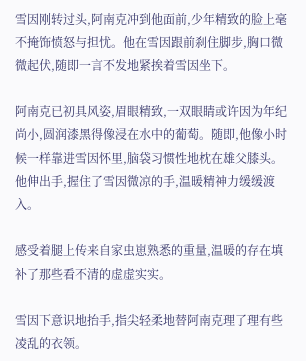雪因刚转过头,阿南克冲到他面前,少年精致的脸上毫不掩饰愤怒与担忧。他在雪因跟前刹住脚步,胸口微微起伏,随即一言不发地紧挨着雪因坐下。

阿南克已初具风姿,眉眼精致,一双眼睛或许因为年纪尚小,圆润漆黑得像浸在水中的葡萄。随即,他像小时候一样靠进雪因怀里,脑袋习惯性地枕在雄父膝头。他伸出手,握住了雪因微凉的手,温暖精神力缓缓渡入。

感受着腿上传来自家虫崽熟悉的重量,温暖的存在填补了那些看不清的虚虚实实。

雪因下意识地抬手,指尖轻柔地替阿南克理了理有些凌乱的衣领。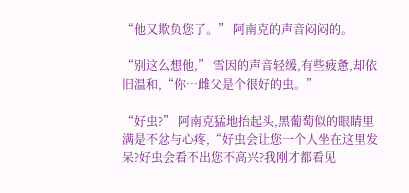“他又欺负您了。” 阿南克的声音闷闷的。

“别这么想他,” 雪因的声音轻缓,有些疲惫,却依旧温和,“你…雌父是个很好的虫。”

“好虫?” 阿南克猛地抬起头,黑葡萄似的眼睛里满是不忿与心疼,“好虫会让您一个人坐在这里发呆?好虫会看不出您不高兴?我刚才都看见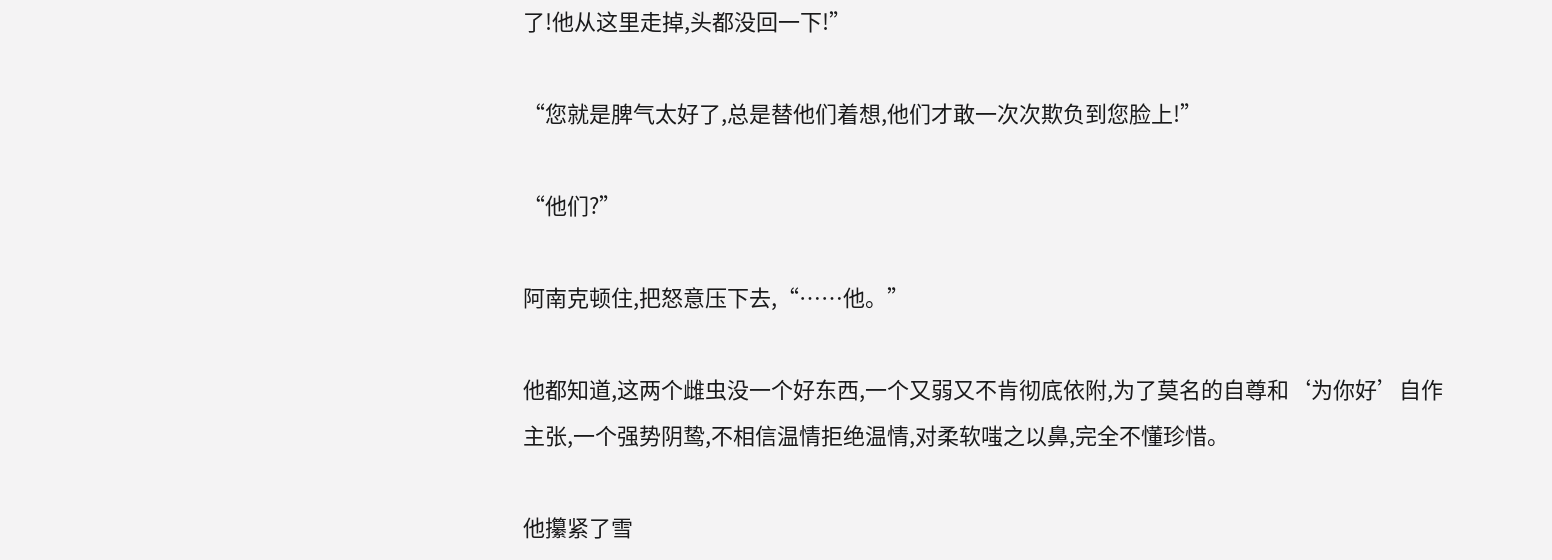了!他从这里走掉,头都没回一下!”

“您就是脾气太好了,总是替他们着想,他们才敢一次次欺负到您脸上!”

“他们?”

阿南克顿住,把怒意压下去,“……他。”

他都知道,这两个雌虫没一个好东西,一个又弱又不肯彻底依附,为了莫名的自尊和‘为你好’自作主张,一个强势阴鸷,不相信温情拒绝温情,对柔软嗤之以鼻,完全不懂珍惜。

他攥紧了雪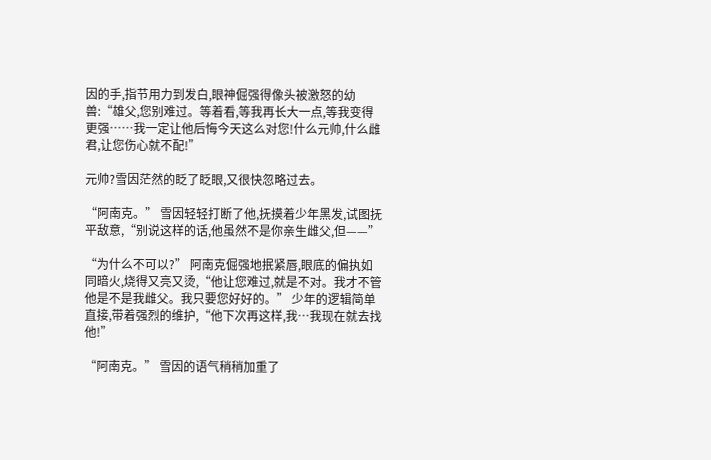因的手,指节用力到发白,眼神倔强得像头被激怒的幼兽:“雄父,您别难过。等着看,等我再长大一点,等我变得更强……我一定让他后悔今天这么对您!什么元帅,什么雌君,让您伤心就不配!”

元帅?雪因茫然的眨了眨眼,又很快忽略过去。

“阿南克。” 雪因轻轻打断了他,抚摸着少年黑发,试图抚平敌意,“别说这样的话,他虽然不是你亲生雌父,但——”

“为什么不可以?” 阿南克倔强地抿紧唇,眼底的偏执如同暗火,烧得又亮又烫,“他让您难过,就是不对。我才不管他是不是我雌父。我只要您好好的。” 少年的逻辑简单直接,带着强烈的维护,“他下次再这样,我…我现在就去找他!”

“阿南克。” 雪因的语气稍稍加重了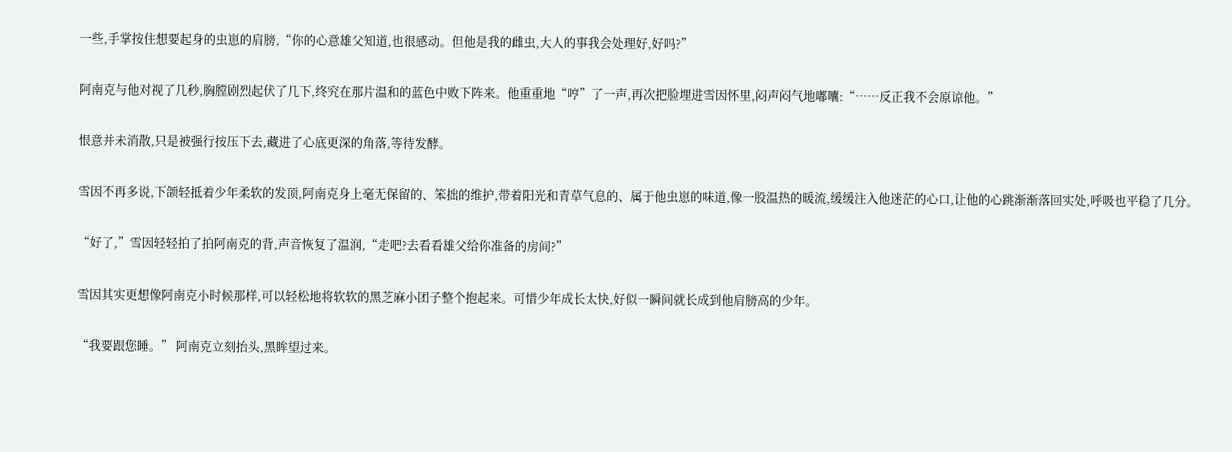一些,手掌按住想要起身的虫崽的肩膀,“你的心意雄父知道,也很感动。但他是我的雌虫,大人的事我会处理好,好吗?”

阿南克与他对视了几秒,胸膛剧烈起伏了几下,终究在那片温和的蓝色中败下阵来。他重重地“哼”了一声,再次把脸埋进雪因怀里,闷声闷气地嘟囔:“……反正我不会原谅他。”

恨意并未消散,只是被强行按压下去,藏进了心底更深的角落,等待发酵。

雪因不再多说,下颌轻抵着少年柔软的发顶,阿南克身上毫无保留的、笨拙的维护,带着阳光和青草气息的、属于他虫崽的味道,像一股温热的暖流,缓缓注入他迷茫的心口,让他的心跳渐渐落回实处,呼吸也平稳了几分。

“好了,”雪因轻轻拍了拍阿南克的背,声音恢复了温润,“走吧?去看看雄父给你准备的房间?”

雪因其实更想像阿南克小时候那样,可以轻松地将软软的黑芝麻小团子整个抱起来。可惜少年成长太快,好似一瞬间就长成到他肩膀高的少年。

“我要跟您睡。” 阿南克立刻抬头,黑眸望过来。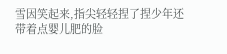雪因笑起来,指尖轻轻捏了捏少年还带着点婴儿肥的脸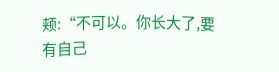颊:“不可以。你长大了,要有自己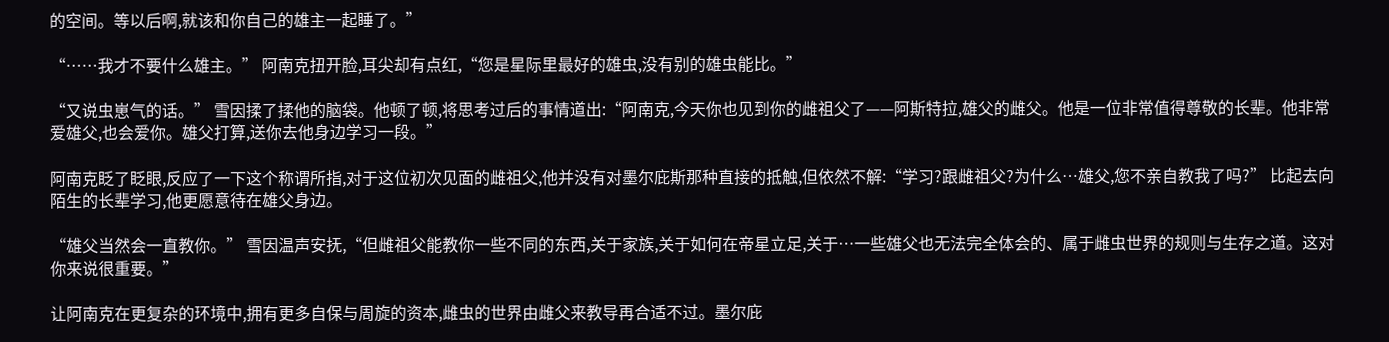的空间。等以后啊,就该和你自己的雄主一起睡了。”

“……我才不要什么雄主。” 阿南克扭开脸,耳尖却有点红,“您是星际里最好的雄虫,没有别的雄虫能比。”

“又说虫崽气的话。” 雪因揉了揉他的脑袋。他顿了顿,将思考过后的事情道出:“阿南克,今天你也见到你的雌祖父了——阿斯特拉,雄父的雌父。他是一位非常值得尊敬的长辈。他非常爱雄父,也会爱你。雄父打算,送你去他身边学习一段。”

阿南克眨了眨眼,反应了一下这个称谓所指,对于这位初次见面的雌祖父,他并没有对墨尔庇斯那种直接的抵触,但依然不解:“学习?跟雌祖父?为什么…雄父,您不亲自教我了吗?” 比起去向陌生的长辈学习,他更愿意待在雄父身边。

“雄父当然会一直教你。” 雪因温声安抚,“但雌祖父能教你一些不同的东西,关于家族,关于如何在帝星立足,关于…一些雄父也无法完全体会的、属于雌虫世界的规则与生存之道。这对你来说很重要。”

让阿南克在更复杂的环境中,拥有更多自保与周旋的资本,雌虫的世界由雌父来教导再合适不过。墨尔庇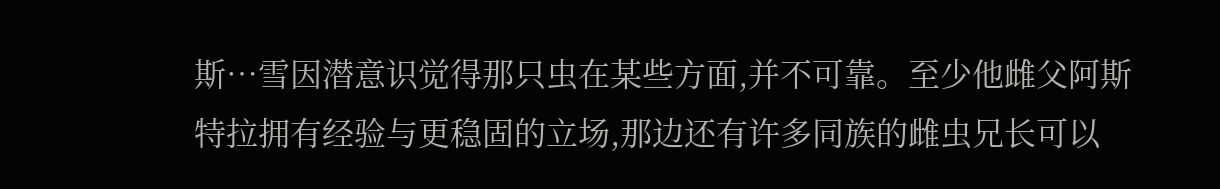斯…雪因潜意识觉得那只虫在某些方面,并不可靠。至少他雌父阿斯特拉拥有经验与更稳固的立场,那边还有许多同族的雌虫兄长可以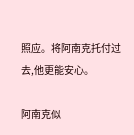照应。将阿南克托付过去,他更能安心。

阿南克似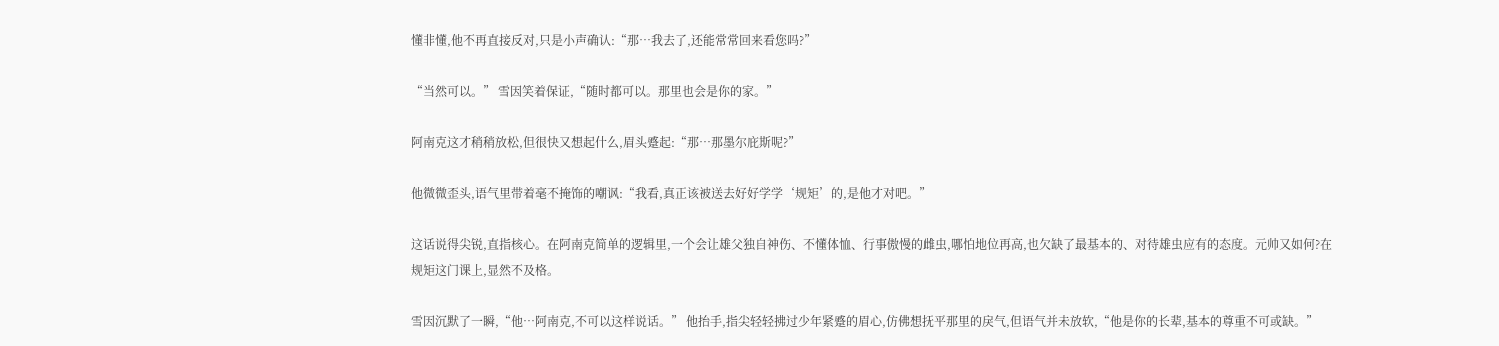懂非懂,他不再直接反对,只是小声确认:“那…我去了,还能常常回来看您吗?”

“当然可以。” 雪因笑着保证,“随时都可以。那里也会是你的家。”

阿南克这才稍稍放松,但很快又想起什么,眉头蹙起:“那…那墨尔庇斯呢?”

他微微歪头,语气里带着毫不掩饰的嘲讽:“我看,真正该被送去好好学学‘规矩’的,是他才对吧。”

这话说得尖锐,直指核心。在阿南克简单的逻辑里,一个会让雄父独自神伤、不懂体恤、行事傲慢的雌虫,哪怕地位再高,也欠缺了最基本的、对待雄虫应有的态度。元帅又如何?在规矩这门课上,显然不及格。

雪因沉默了一瞬,“他…阿南克,不可以这样说话。” 他抬手,指尖轻轻拂过少年紧蹙的眉心,仿佛想抚平那里的戾气,但语气并未放软,“他是你的长辈,基本的尊重不可或缺。”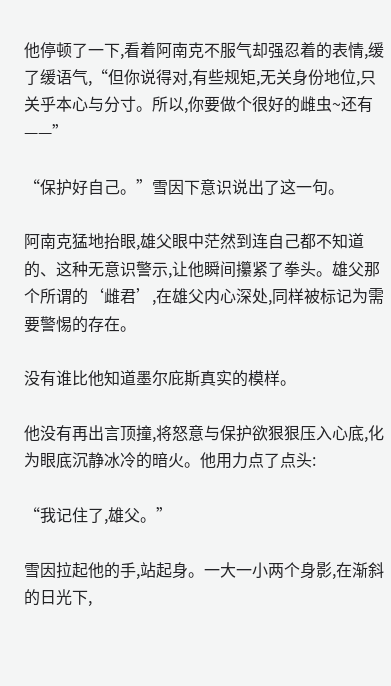他停顿了一下,看着阿南克不服气却强忍着的表情,缓了缓语气,“但你说得对,有些规矩,无关身份地位,只关乎本心与分寸。所以,你要做个很好的雌虫~还有——”

“保护好自己。”雪因下意识说出了这一句。

阿南克猛地抬眼,雄父眼中茫然到连自己都不知道的、这种无意识警示,让他瞬间攥紧了拳头。雄父那个所谓的‘雌君’,在雄父内心深处,同样被标记为需要警惕的存在。

没有谁比他知道墨尔庇斯真实的模样。

他没有再出言顶撞,将怒意与保护欲狠狠压入心底,化为眼底沉静冰冷的暗火。他用力点了点头:

“我记住了,雄父。”

雪因拉起他的手,站起身。一大一小两个身影,在渐斜的日光下,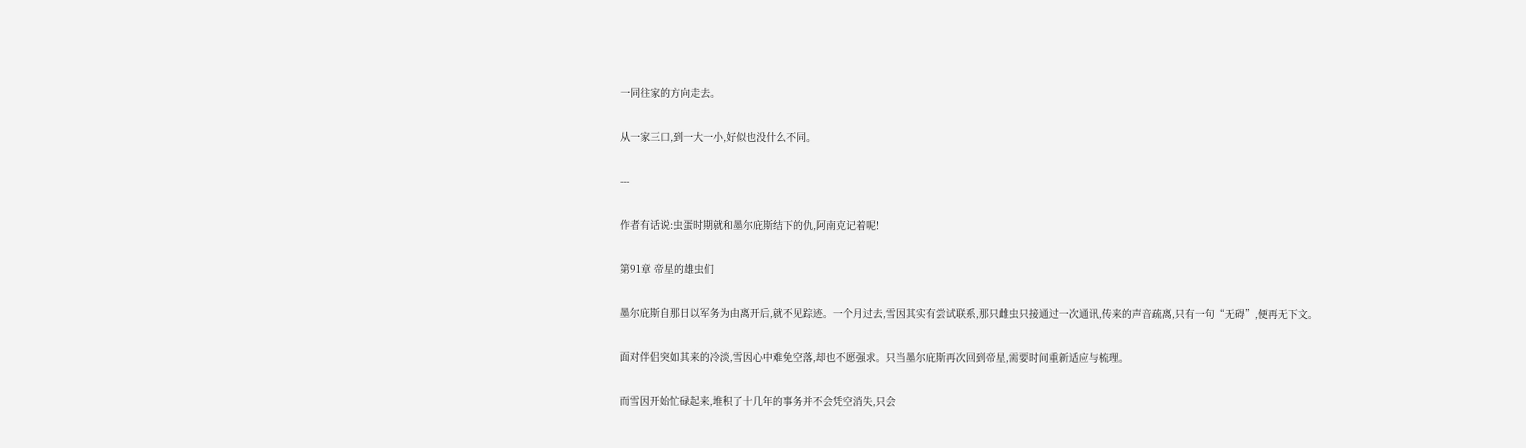一同往家的方向走去。

从一家三口,到一大一小,好似也没什么不同。

---

作者有话说:虫蛋时期就和墨尔庇斯结下的仇,阿南克记着呢!

第91章 帝星的雄虫们

墨尔庇斯自那日以军务为由离开后,就不见踪迹。一个月过去,雪因其实有尝试联系,那只雌虫只接通过一次通讯,传来的声音疏离,只有一句“无碍”,便再无下文。

面对伴侣突如其来的冷淡,雪因心中难免空落,却也不愿强求。只当墨尔庇斯再次回到帝星,需要时间重新适应与梳理。

而雪因开始忙碌起来,堆积了十几年的事务并不会凭空消失,只会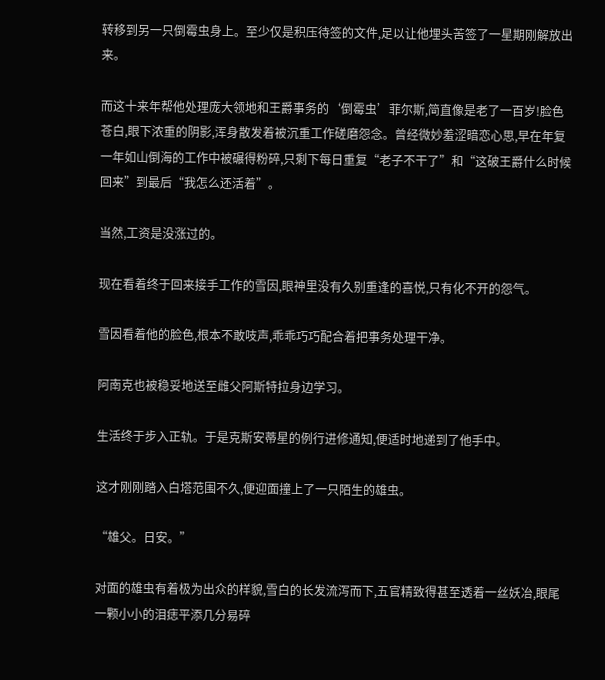转移到另一只倒霉虫身上。至少仅是积压待签的文件,足以让他埋头苦签了一星期刚解放出来。

而这十来年帮他处理庞大领地和王爵事务的‘倒霉虫’菲尔斯,简直像是老了一百岁!脸色苍白,眼下浓重的阴影,浑身散发着被沉重工作磋磨怨念。曾经微妙羞涩暗恋心思,早在年复一年如山倒海的工作中被碾得粉碎,只剩下每日重复“老子不干了”和“这破王爵什么时候回来”到最后“我怎么还活着”。

当然,工资是没涨过的。

现在看着终于回来接手工作的雪因,眼神里没有久别重逢的喜悦,只有化不开的怨气。

雪因看着他的脸色,根本不敢吱声,乖乖巧巧配合着把事务处理干净。

阿南克也被稳妥地送至雌父阿斯特拉身边学习。

生活终于步入正轨。于是克斯安蒂星的例行进修通知,便适时地递到了他手中。

这才刚刚踏入白塔范围不久,便迎面撞上了一只陌生的雄虫。

“雄父。日安。”

对面的雄虫有着极为出众的样貌,雪白的长发流泻而下,五官精致得甚至透着一丝妖冶,眼尾一颗小小的泪痣平添几分易碎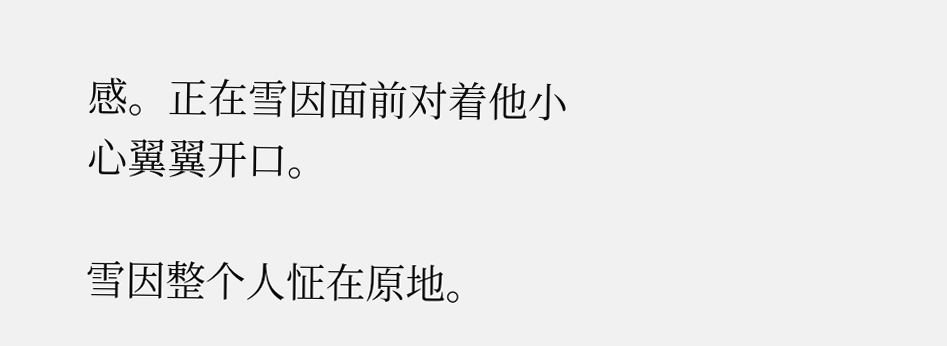感。正在雪因面前对着他小心翼翼开口。

雪因整个人怔在原地。